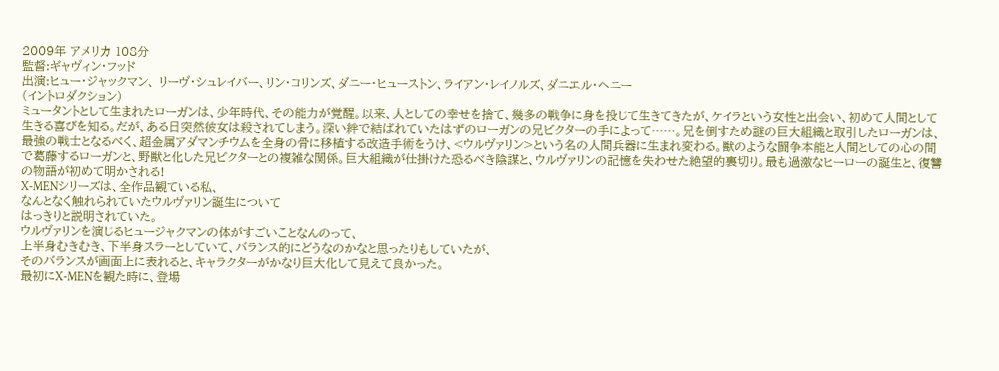2009年 アメリカ 108分
監督:ギャヴィン・フッド
出演:ヒュー・ジャックマン、 リーヴ・シュレイバー、リン・コリンズ、ダニー・ヒューストン、ライアン・レイノルズ、ダニエル・ヘニー
(イントロダクション)
ミュータントとして生まれたローガンは、少年時代、その能力が覚醒。以来、人としての幸せを捨て、幾多の戦争に身を投じて生きてきたが、ケイラという女性と出会い、初めて人間として生きる喜びを知る。だが、ある日突然彼女は殺されてしまう。深い絆で結ばれていたはずのローガンの兄ビクターの手によって……。兄を倒すため謎の巨大組織と取引したローガンは、最強の戦士となるべく、超金属アダマンチウムを全身の骨に移植する改造手術をうけ、<ウルヴァリン>という名の人間兵器に生まれ変わる。獣のような闘争本能と人間としての心の間で葛藤するローガンと、野獣と化した兄ビクターとの複雑な関係。巨大組織が仕掛けた恐るべき陰謀と、ウルヴァリンの記憶を失わせた絶望的裏切り。最も過激なヒーローの誕生と、復讐の物語が初めて明かされる!
X-MENシリーズは、全作品観ている私、
なんとなく触れられていたウルヴァリン誕生について
はっきりと説明されていた。
ウルヴァリンを演じるヒュージャクマンの体がすごいことなんのって、
上半身むきむき、下半身スラーとしていて、バランス的にどうなのかなと思ったりもしていたが、
そのバランスが画面上に表れると、キャラクターがかなり巨大化して見えて良かった。
最初にX-MENを観た時に、登場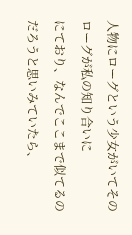人物にローグという少女がいてそのローグが私の知り合いに
にており、なんでここまで似てるのだろうと思いみていたら、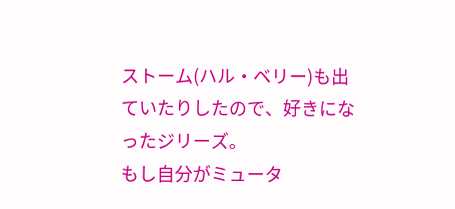ストーム(ハル・ベリー)も出ていたりしたので、好きになったジリーズ。
もし自分がミュータ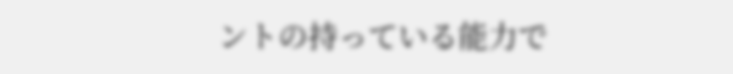ントの持っている能力で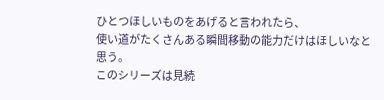ひとつほしいものをあげると言われたら、
使い道がたくさんある瞬間移動の能力だけはほしいなと思う。
このシリーズは見続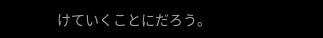けていくことにだろう。